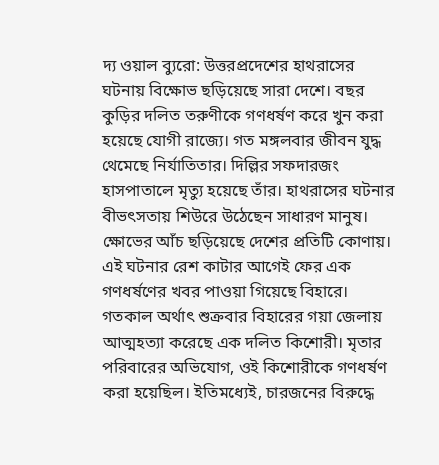দ্য ওয়াল ব্যুরো: উত্তরপ্রদেশের হাথরাসের ঘটনায় বিক্ষোভ ছড়িয়েছে সারা দেশে। বছর কুড়ির দলিত তরুণীকে গণধর্ষণ করে খুন করা হয়েছে যোগী রাজ্যে। গত মঙ্গলবার জীবন যুদ্ধ থেমেছে নির্যাতিতার। দিল্লির সফদারজং হাসপাতালে মৃত্যু হয়েছে তাঁর। হাথরাসের ঘটনার বীভৎসতায় শিউরে উঠেছেন সাধারণ মানুষ। ক্ষোভের আঁচ ছড়িয়েছে দেশের প্রতিটি কোণায়।
এই ঘটনার রেশ কাটার আগেই ফের এক গণধর্ষণের খবর পাওয়া গিয়েছে বিহারে। গতকাল অর্থাৎ শুক্রবার বিহারের গয়া জেলায় আত্মহত্যা করেছে এক দলিত কিশোরী। মৃতার পরিবারের অভিযোগ, ওই কিশোরীকে গণধর্ষণ করা হয়েছিল। ইতিমধ্যেই, চারজনের বিরুদ্ধে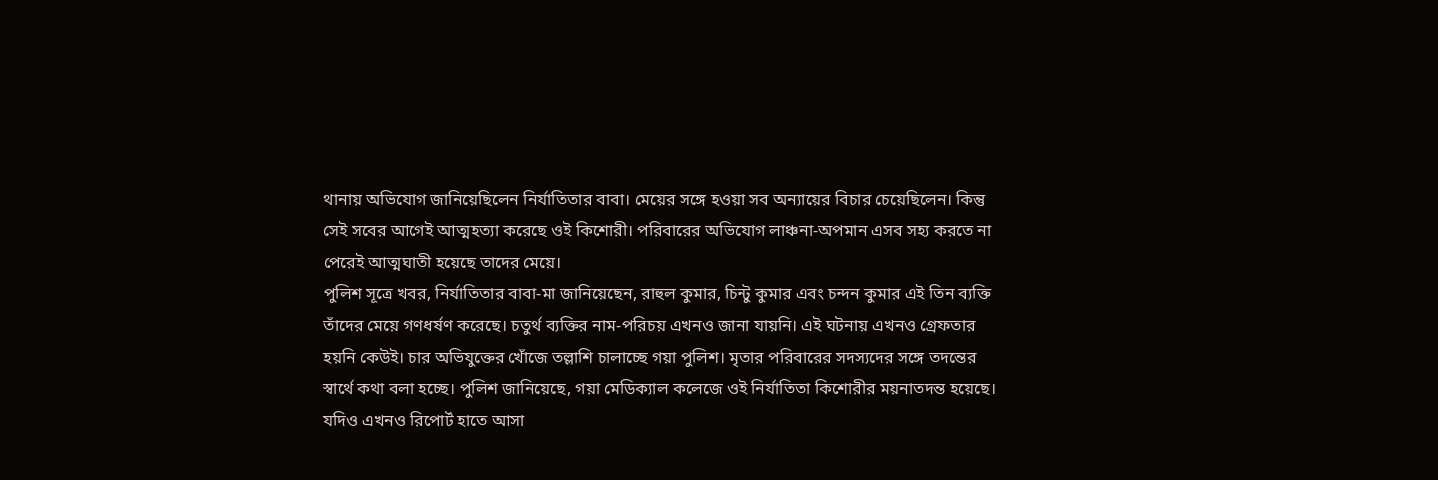থানায় অভিযোগ জানিয়েছিলেন নির্যাতিতার বাবা। মেয়ের সঙ্গে হওয়া সব অন্যায়ের বিচার চেয়েছিলেন। কিন্তু সেই সবের আগেই আত্মহত্যা করেছে ওই কিশোরী। পরিবারের অভিযোগ লাঞ্চনা-অপমান এসব সহ্য করতে না পেরেই আত্মঘাতী হয়েছে তাদের মেয়ে।
পুলিশ সূত্রে খবর, নির্যাতিতার বাবা-মা জানিয়েছেন, রাহুল কুমার, চিন্টু কুমার এবং চন্দন কুমার এই তিন ব্যক্তি তাঁদের মেয়ে গণধর্ষণ করেছে। চতুর্থ ব্যক্তির নাম-পরিচয় এখনও জানা যায়নি। এই ঘটনায় এখনও গ্রেফতার হয়নি কেউই। চার অভিযুক্তের খোঁজে তল্লাশি চালাচ্ছে গয়া পুলিশ। মৃতার পরিবারের সদস্যদের সঙ্গে তদন্তের স্বার্থে কথা বলা হচ্ছে। পুলিশ জানিয়েছে, গয়া মেডিক্যাল কলেজে ওই নির্যাতিতা কিশোরীর ময়নাতদন্ত হয়েছে। যদিও এখনও রিপোর্ট হাতে আসা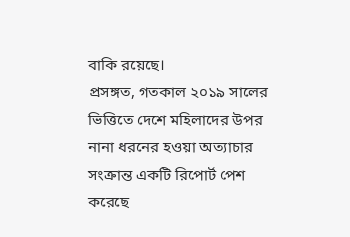বাকি রয়েছে।
প্রসঙ্গত, গতকাল ২০১৯ সালের ভিত্তিতে দেশে মহিলাদের উপর নানা ধরনের হওয়া অত্যাচার সংক্রান্ত একটি রিপোর্ট পেশ করেছে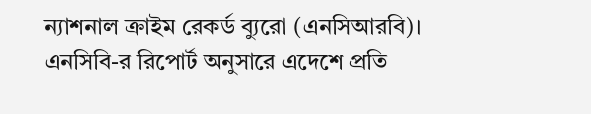ন্যাশনাল ক্রাইম রেকর্ড ব্যুরো (এনসিআরবি)। এনসিবি-র রিপোর্ট অনুসারে এদেশে প্রতি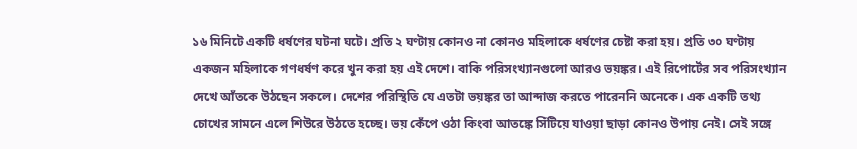১৬ মিনিটে একটি ধর্ষণের ঘটনা ঘটে। প্রতি ২ ঘণ্টায় কোনও না কোনও মহিলাকে ধর্ষণের চেষ্টা করা হয়। প্রতি ৩০ ঘণ্টায় একজন মহিলাকে গণধর্ষণ করে খুন করা হয় এই দেশে। বাকি পরিসংখ্যানগুলো আরও ভয়ঙ্কর। এই রিপোর্টের সব পরিসংখ্যান দেখে আঁতকে উঠছেন সকলে। দেশের পরিস্থিতি যে এতটা ভয়ঙ্কর তা আন্দাজ করতে পারেননি অনেকে। এক একটি তথ্য চোখের সামনে এলে শিউরে উঠতে হচ্ছে। ভয় কেঁপে ওঠা কিংবা আতঙ্কে সিঁটিয়ে যাওয়া ছাড়া কোনও উপায় নেই। সেই সঙ্গে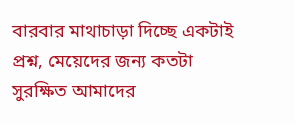বারবার মাথাচাড়া দিচ্ছে একটাই প্রশ্ন, মেয়েদের জন্য কতটা সুরক্ষিত আমাদের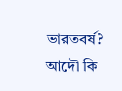ভারতবর্ষ? আদৌ কি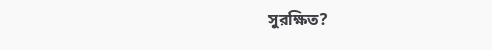সুরক্ষিত?